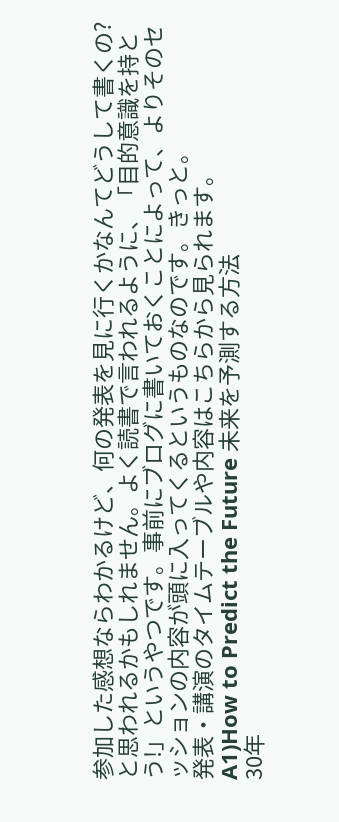参加した感想ならわかるけど、何の発表を見に行くかなんてどうして書くの?と思われるかもしれません。よく読書で言われるように、「目的意識を持とう!」というやつです。事前にブログに書いておくことによって、よりそのセッションの内容が頭に入ってくるというものなのです。きっと。
発表・講演のタイムテーブルや内容はこちらから見られます。
A1)How to Predict the Future 未来を予測する方法
30年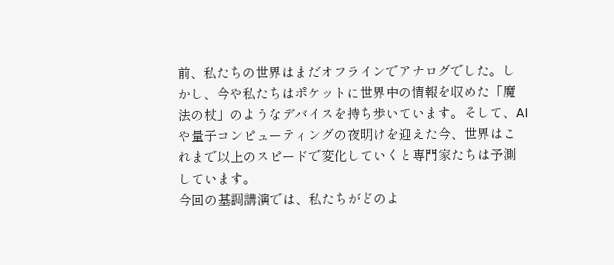前、私たちの世界はまだオフラインでアナログでした。しかし、今や私たちはポケットに世界中の情報を収めた「魔法の杖」のようなデバイスを持ち歩いています。そして、AIや量子コンピューティングの夜明けを迎えた今、世界はこれまで以上のスピードで変化していくと専門家たちは予測しています。
今回の基調講演では、私たちがどのよ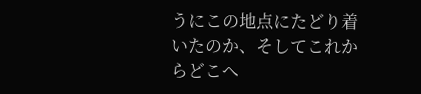うにこの地点にたどり着いたのか、そしてこれからどこへ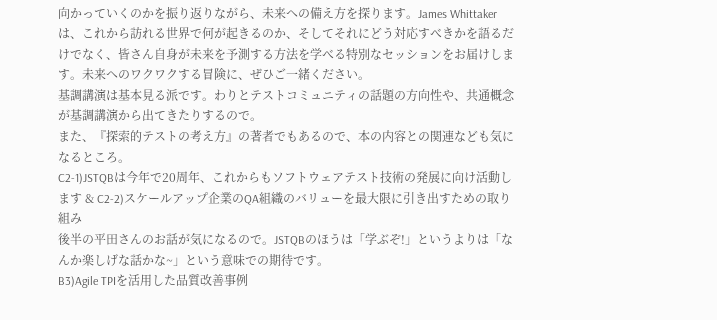向かっていくのかを振り返りながら、未来への備え方を探ります。James Whittakerは、これから訪れる世界で何が起きるのか、そしてそれにどう対応すべきかを語るだけでなく、皆さん自身が未来を予測する方法を学べる特別なセッションをお届けします。未来へのワクワクする冒険に、ぜひご一緒ください。
基調講演は基本見る派です。わりとテストコミュニティの話題の方向性や、共通概念が基調講演から出てきたりするので。
また、『探索的テストの考え方』の著者でもあるので、本の内容との関連なども気になるところ。
C2-1)JSTQBは今年で20周年、これからもソフトウェアテスト技術の発展に向け活動します & C2-2)スケールアップ企業のQA組織のバリューを最大限に引き出すための取り組み
後半の平田さんのお話が気になるので。JSTQBのほうは「学ぶぞ!」というよりは「なんか楽しげな話かな~」という意味での期待です。
B3)Agile TPIを活用した品質改善事例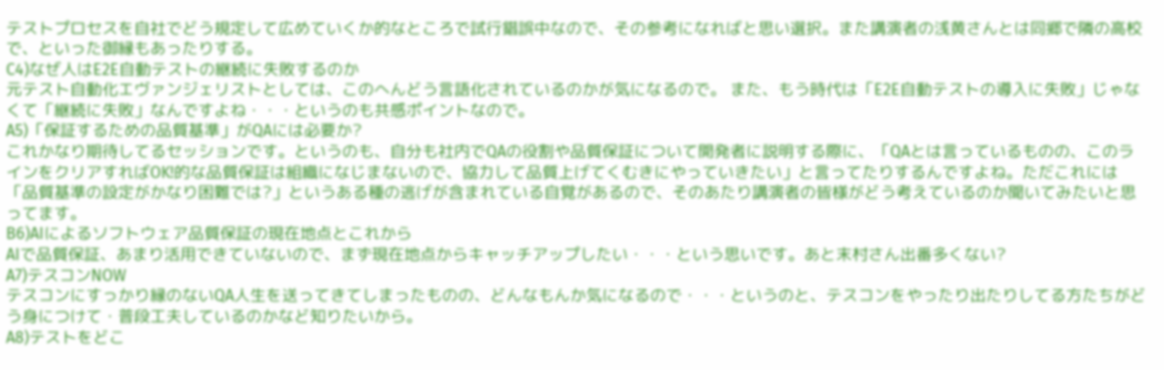テストプロセスを自社でどう規定して広めていくか的なところで試行錯誤中なので、その参考になればと思い選択。また講演者の浅黄さんとは同郷で隣の高校で、といった御縁もあったりする。
C4)なぜ人はE2E自動テストの継続に失敗するのか
元テスト自動化エヴァンジェリストとしては、このへんどう言語化されているのかが気になるので。 また、もう時代は「E2E自動テストの導入に失敗」じゃなくて「継続に失敗」なんですよね・・・というのも共感ポイントなので。
A5)「保証するための品質基準」がQAには必要か?
これかなり期待してるセッションです。というのも、自分も社内でQAの役割や品質保証について開発者に説明する際に、「QAとは言っているものの、このラインをクリアすればOK!的な品質保証は組織になじまないので、協力して品質上げてくむきにやっていきたい」と言ってたりするんですよね。ただこれには「品質基準の設定がかなり困難では?」というある種の逃げが含まれている自覚があるので、そのあたり講演者の皆様がどう考えているのか聞いてみたいと思ってます。
B6)AIによるソフトウェア品質保証の現在地点とこれから
AIで品質保証、あまり活用できていないので、まず現在地点からキャッチアップしたい・・・という思いです。あと末村さん出番多くない?
A7)テスコンNOW
テスコンにすっかり縁のないQA人生を送ってきてしまったものの、どんなもんか気になるので・・・というのと、テスコンをやったり出たりしてる方たちがどう身につけて・普段工夫しているのかなど知りたいから。
A8)テストをどこ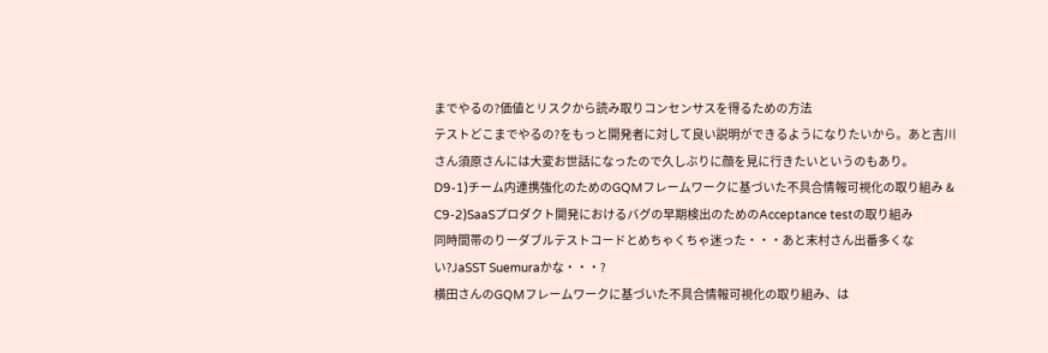までやるの?価値とリスクから読み取りコンセンサスを得るための方法
テストどこまでやるの?をもっと開発者に対して良い説明ができるようになりたいから。あと吉川さん須原さんには大変お世話になったので久しぶりに顔を見に行きたいというのもあり。
D9-1)チーム内連携強化のためのGQMフレームワークに基づいた不具合情報可視化の取り組み & C9-2)SaaSプロダクト開発におけるバグの早期検出のためのAcceptance testの取り組み
同時間帯のりーダブルテストコードとめちゃくちゃ迷った・・・あと末村さん出番多くない?JaSST Suemuraかな・・・?
横田さんのGQMフレームワークに基づいた不具合情報可視化の取り組み、は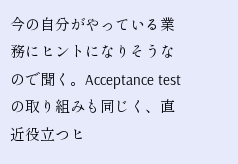今の自分がやっている業務にヒントになりそうなので聞く。Acceptance testの取り組みも同じく、直近役立つヒ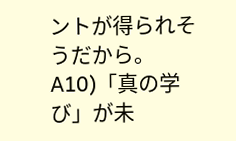ントが得られそうだから。
A10)「真の学び」が未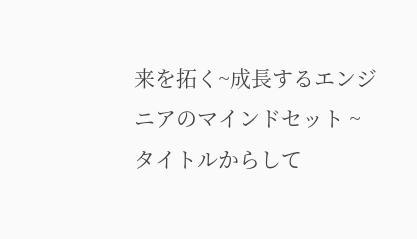来を拓く~成長するエンジニアのマインドセット ~
タイトルからして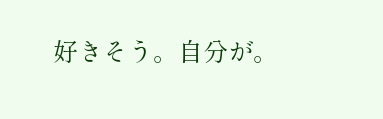好きそう。自分が。